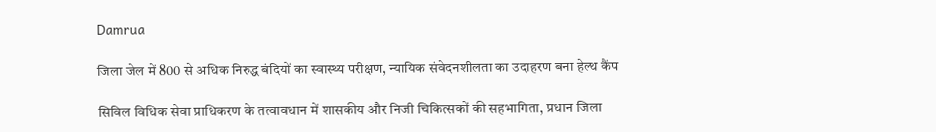Damrua

जिला जेल में 800 से अधिक निरुद्ध बंदियों का स्वास्थ्य परीक्षण, न्यायिक संवेदनशीलता का उदाहरण बना हेल्थ कैंप

सिविल विधिक सेवा प्राधिकरण के तत्वावधान में शासकीय और निजी चिकित्सकों की सहभागिता, प्रधान जिला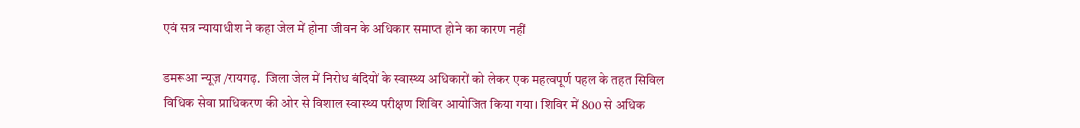एवं सत्र न्यायाधीश ने कहा जेल में होना जीवन के अधिकार समाप्त होने का कारण नहीं

डमरूआ न्यूज़ /रायगढ़.  जिला जेल में निरोध बंदियों के स्वास्थ्य अधिकारों को लेकर एक महत्वपूर्ण पहल के तहत सिविल विधिक सेवा प्राधिकरण की ओर से विशाल स्वास्थ्य परीक्षण शिविर आयोजित किया गया। शिविर में 800 से अधिक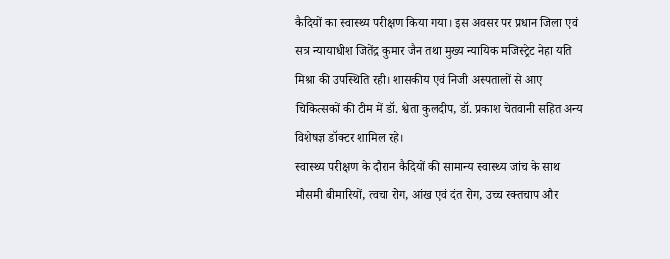कैदियों का स्वास्थ्य परीक्षण किया गया। इस अवसर पर प्रधान जिला एवं सत्र न्यायाधीश जितेंद्र कुमार जैन तथा मुख्य न्यायिक मजिस्ट्रेट नेहा यति मिश्रा की उपस्थिति रही। शासकीय एवं निजी अस्पतालों से आए चिकित्सकों की टीम में डॉ. श्वेता कुलदीप, डॉ. प्रकाश चेतवानी सहित अन्य विशेषज्ञ डॉक्टर शामिल रहे।
स्वास्थ्य परीक्षण के दौरान कैदियों की सामान्य स्वास्थ्य जांच के साथ मौसमी बीमारियों, त्वचा रोग, आंख एवं दंत रोग, उच्च रक्तचाप और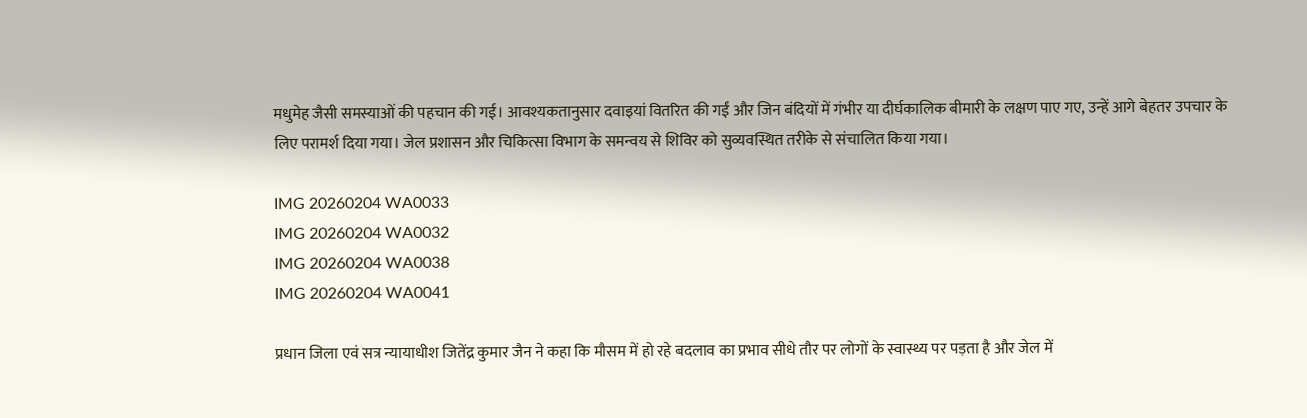मधुमेह जैसी समस्याओं की पहचान की गई। आवश्यकतानुसार दवाइयां वितरित की गईं और जिन बंदियों में गंभीर या दीर्घकालिक बीमारी के लक्षण पाए गए, उन्हें आगे बेहतर उपचार के लिए परामर्श दिया गया। जेल प्रशासन और चिकित्सा विभाग के समन्वय से शिविर को सुव्यवस्थित तरीके से संचालित किया गया।

IMG 20260204 WA0033
IMG 20260204 WA0032
IMG 20260204 WA0038
IMG 20260204 WA0041

प्रधान जिला एवं सत्र न्यायाधीश जितेंद्र कुमार जैन ने कहा कि मौसम में हो रहे बदलाव का प्रभाव सीधे तौर पर लोगों के स्वास्थ्य पर पड़ता है और जेल में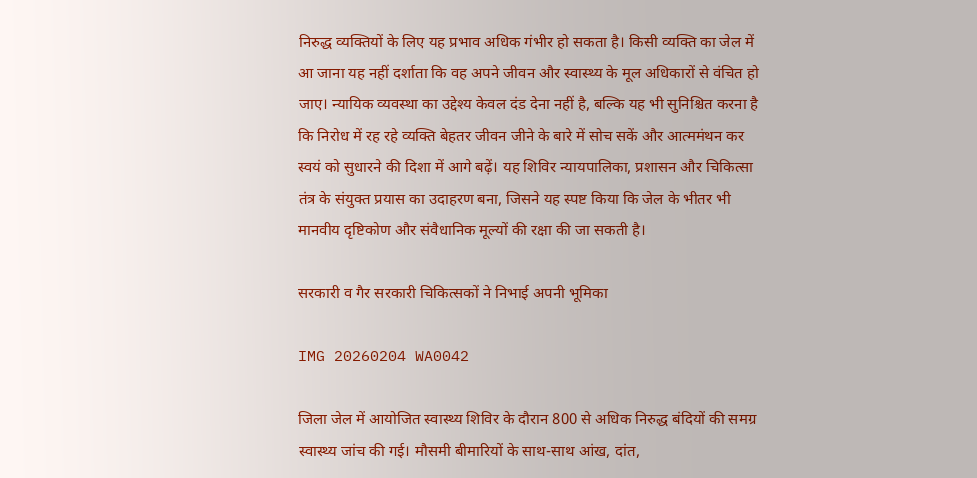निरुद्ध व्यक्तियों के लिए यह प्रभाव अधिक गंभीर हो सकता है। किसी व्यक्ति का जेल में आ जाना यह नहीं दर्शाता कि वह अपने जीवन और स्वास्थ्य के मूल अधिकारों से वंचित हो जाए। न्यायिक व्यवस्था का उद्देश्य केवल दंड देना नहीं है, बल्कि यह भी सुनिश्चित करना है कि निरोध में रह रहे व्यक्ति बेहतर जीवन जीने के बारे में सोच सकें और आत्ममंथन कर स्वयं को सुधारने की दिशा में आगे बढ़ें। यह शिविर न्यायपालिका, प्रशासन और चिकित्सा तंत्र के संयुक्त प्रयास का उदाहरण बना, जिसने यह स्पष्ट किया कि जेल के भीतर भी मानवीय दृष्टिकोण और संवैधानिक मूल्यों की रक्षा की जा सकती है।

सरकारी व गैर सरकारी चिकित्सकों ने निभाई अपनी भूमिका

IMG 20260204 WA0042

जिला जेल में आयोजित स्वास्थ्य शिविर के दौरान 800 से अधिक निरुद्ध बंदियों की समग्र स्वास्थ्य जांच की गई। मौसमी बीमारियों के साथ-साथ आंख, दांत,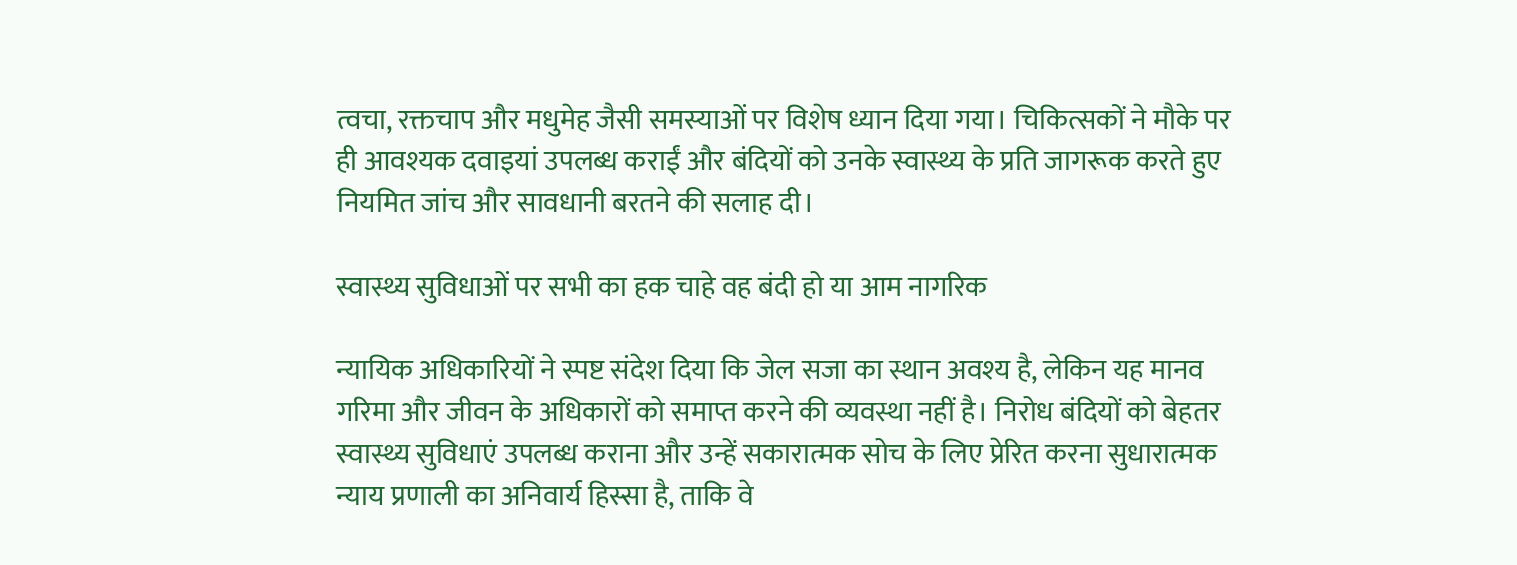त्वचा, रक्तचाप और मधुमेह जैसी समस्याओं पर विशेष ध्यान दिया गया। चिकित्सकों ने मौके पर ही आवश्यक दवाइयां उपलब्ध कराईं और बंदियों को उनके स्वास्थ्य के प्रति जागरूक करते हुए नियमित जांच और सावधानी बरतने की सलाह दी।

स्वास्थ्य सुविधाओं पर सभी का हक चाहे वह बंदी हो या आम नागरिक

न्यायिक अधिकारियों ने स्पष्ट संदेश दिया कि जेल सजा का स्थान अवश्य है, लेकिन यह मानव गरिमा और जीवन के अधिकारों को समाप्त करने की व्यवस्था नहीं है। निरोध बंदियों को बेहतर स्वास्थ्य सुविधाएं उपलब्ध कराना और उन्हें सकारात्मक सोच के लिए प्रेरित करना सुधारात्मक न्याय प्रणाली का अनिवार्य हिस्सा है, ताकि वे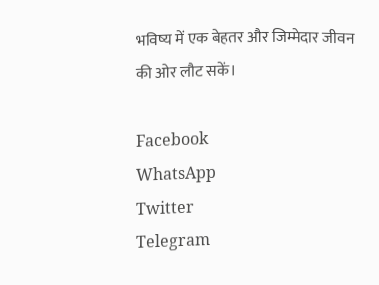भविष्य में एक बेहतर और जिम्मेदार जीवन की ओर लौट सकें।

Facebook
WhatsApp
Twitter
Telegram